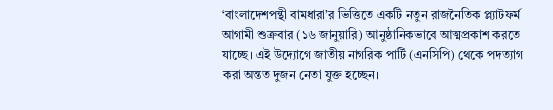‘বাংলাদেশপন্থী বামধারা’র ভিত্তিতে একটি নতুন রাজনৈতিক প্ল্যাটফর্ম আগামী শুক্রবার (১৬ জানুয়ারি) আনুষ্ঠানিকভাবে আত্মপ্রকাশ করতে যাচ্ছে। এই উদ্যোগে জাতীয় নাগরিক পার্টি (এনসিপি) থেকে পদত্যাগ করা অন্তত দুজন নেতা যুক্ত হচ্ছেন।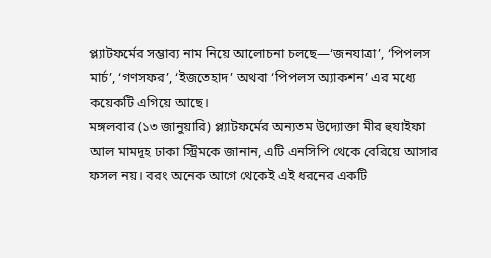প্ল্যাটফর্মের সম্ভাব্য নাম নিয়ে আলোচনা চলছে—‘জনযাত্রা’, ‘পিপলস মার্চ’, ‘গণসফর’, ‘ইজতেহাদ’ অথবা ‘পিপলস অ্যাকশন’ এর মধ্যে কয়েকটি এগিয়ে আছে।
মঙ্গলবার (১৩ জানুয়ারি) প্ল্যাটফর্মের অন্যতম উদ্যোক্তা মীর হুযাইফা আল মামদূহ ঢাকা স্ট্রিমকে জানান, এটি এনসিপি থেকে বেরিয়ে আসার ফসল নয়। বরং অনেক আগে থেকেই এই ধরনের একটি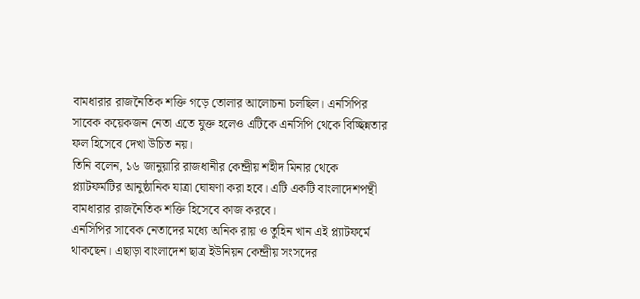বামধারার রাজনৈতিক শক্তি গড়ে তোলার আলোচনা চলছিল। এনসিপির সাবেক কয়েকজন নেতা এতে যুক্ত হলেও এটিকে এনসিপি থেকে বিচ্ছিন্নতার ফল হিসেবে দেখা উচিত নয়।
তিনি বলেন, ১৬ জানুয়ারি রাজধানীর কেন্দ্রীয় শহীদ মিনার থেকে প্ল্যাটফর্মটির আনুষ্ঠানিক যাত্রা ঘোষণা করা হবে। এটি একটি বাংলাদেশপন্থী বামধারার রাজনৈতিক শক্তি হিসেবে কাজ করবে।
এনসিপির সাবেক নেতাদের মধ্যে অনিক রায় ও তুহিন খান এই প্ল্যাটফর্মে থাকছেন। এছাড়া বাংলাদেশ ছাত্র ইউনিয়ন কেন্দ্রীয় সংসদের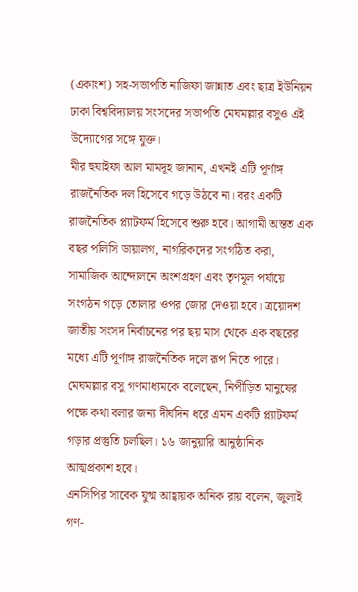(একাংশ) সহ-সভাপতি নাজিফা জান্নাত এবং ছাত্র ইউনিয়ন ঢাকা বিশ্ববিদ্যালয় সংসদের সভাপতি মেঘমল্লার বসুও এই উদ্যোগের সঙ্গে যুক্ত।
মীর হুযাইফা আল মামদূহ জানান, এখনই এটি পূর্ণাঙ্গ রাজনৈতিক দল হিসেবে গড়ে উঠবে না। বরং একটি রাজনৈতিক প্ল্যাটফর্ম হিসেবে শুরু হবে। আগামী অন্তত এক বছর পলিসি ডায়ালগ, নাগরিকদের সংগঠিত করা, সামাজিক আন্দোলনে অংশগ্রহণ এবং তৃণমূল পর্যায়ে সংগঠন গড়ে তোলার ওপর জোর দেওয়া হবে। ত্রয়োদশ জাতীয় সংসদ নির্বাচনের পর ছয় মাস থেকে এক বছরের মধ্যে এটি পূর্ণাঙ্গ রাজনৈতিক দলে রূপ নিতে পারে।
মেঘমল্লার বসু গণমাধ্যমকে বলেছেন, নিপীড়িত মানুষের পক্ষে কথা বলার জন্য দীর্ঘদিন ধরে এমন একটি প্ল্যাটফর্ম গড়ার প্রস্তুতি চলছিল। ১৬ জানুয়ারি আনুষ্ঠানিক আত্মপ্রকাশ হবে।
এনসিপির সাবেক যুগ্ম আহ্বায়ক অনিক রায় বলেন, জুলাই গণ-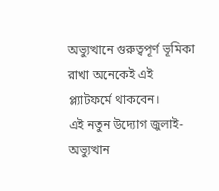অভ্যুত্থানে গুরুত্বপূর্ণ ভূমিকা রাখা অনেকেই এই প্ল্যাটফর্মে থাকবেন।
এই নতুন উদ্যোগ জুলাই-অভ্যুত্থান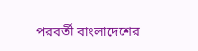পরবর্তী বাংলাদেশের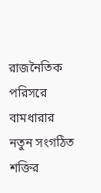রাজনৈতিক পরিসরে বামধারার নতুন সংগঠিত শক্তির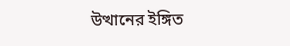উত্থানের ইঙ্গিত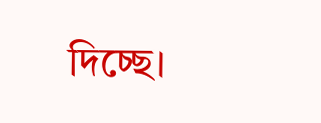দিচ্ছে।